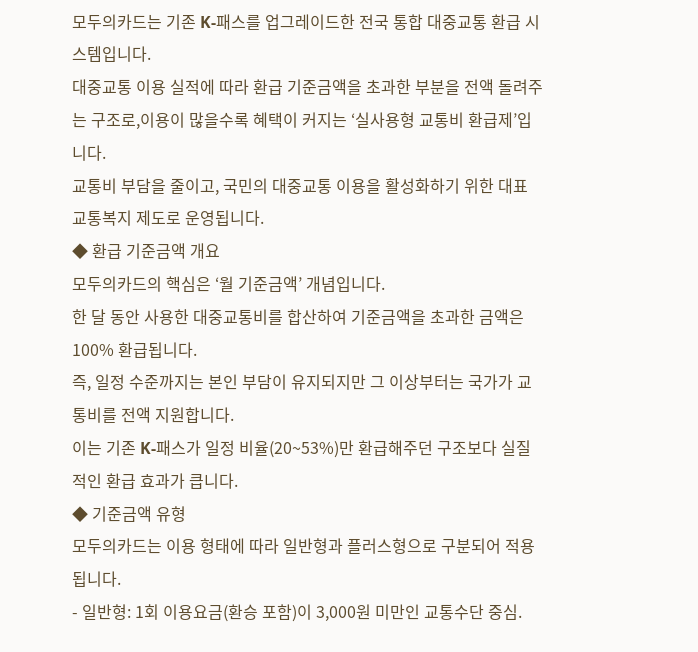모두의카드는 기존 K-패스를 업그레이드한 전국 통합 대중교통 환급 시스템입니다.
대중교통 이용 실적에 따라 환급 기준금액을 초과한 부분을 전액 돌려주는 구조로,이용이 많을수록 혜택이 커지는 ‘실사용형 교통비 환급제’입니다.
교통비 부담을 줄이고, 국민의 대중교통 이용을 활성화하기 위한 대표 교통복지 제도로 운영됩니다.
◆ 환급 기준금액 개요
모두의카드의 핵심은 ‘월 기준금액’ 개념입니다.
한 달 동안 사용한 대중교통비를 합산하여 기준금액을 초과한 금액은 100% 환급됩니다.
즉, 일정 수준까지는 본인 부담이 유지되지만 그 이상부터는 국가가 교통비를 전액 지원합니다.
이는 기존 K-패스가 일정 비율(20~53%)만 환급해주던 구조보다 실질적인 환급 효과가 큽니다.
◆ 기준금액 유형
모두의카드는 이용 형태에 따라 일반형과 플러스형으로 구분되어 적용됩니다.
- 일반형: 1회 이용요금(환승 포함)이 3,000원 미만인 교통수단 중심.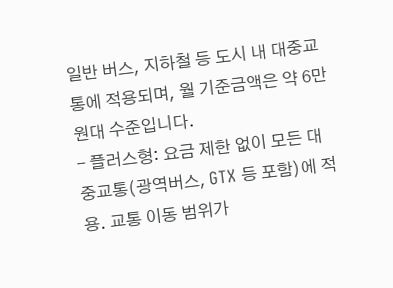일반 버스, 지하철 등 도시 내 대중교통에 적용되며, 월 기준금액은 약 6만 원대 수준입니다.
- 플러스형: 요금 제한 없이 모든 대중교통(광역버스, GTX 등 포함)에 적용. 교통 이동 범위가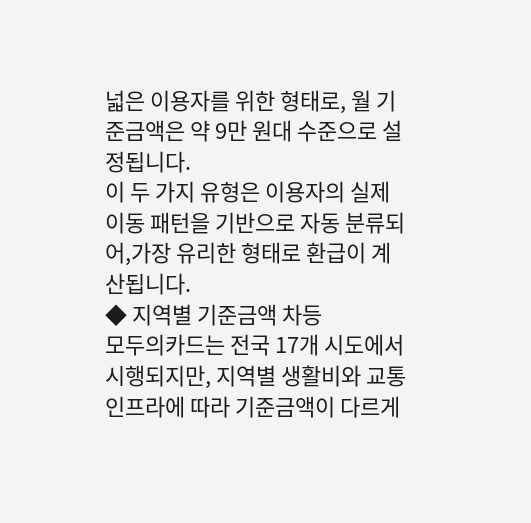넓은 이용자를 위한 형태로, 월 기준금액은 약 9만 원대 수준으로 설정됩니다.
이 두 가지 유형은 이용자의 실제 이동 패턴을 기반으로 자동 분류되어,가장 유리한 형태로 환급이 계산됩니다.
◆ 지역별 기준금액 차등
모두의카드는 전국 17개 시도에서 시행되지만, 지역별 생활비와 교통 인프라에 따라 기준금액이 다르게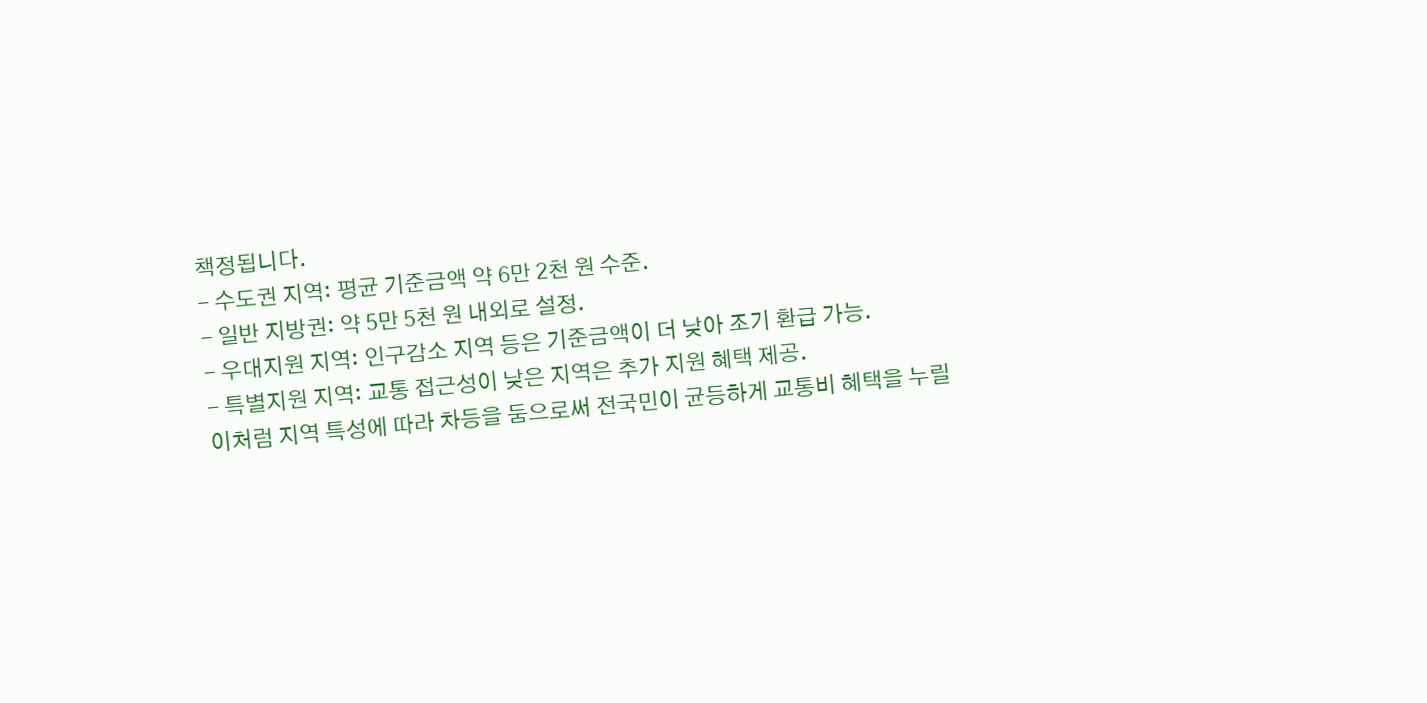책정됩니다.
- 수도권 지역: 평균 기준금액 약 6만 2천 원 수준.
- 일반 지방권: 약 5만 5천 원 내외로 설정.
- 우대지원 지역: 인구감소 지역 등은 기준금액이 더 낮아 조기 환급 가능.
- 특별지원 지역: 교통 접근성이 낮은 지역은 추가 지원 혜택 제공.
이처럼 지역 특성에 따라 차등을 둠으로써 전국민이 균등하게 교통비 혜택을 누릴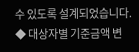수 있도록 설계되었습니다.
◆ 대상자별 기준금액 변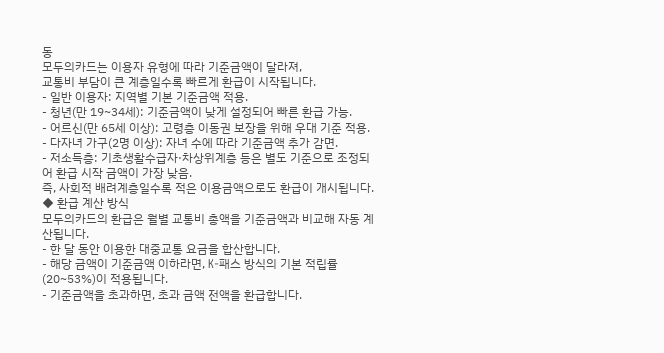동
모두의카드는 이용자 유형에 따라 기준금액이 달라져,
교통비 부담이 큰 계층일수록 빠르게 환급이 시작됩니다.
- 일반 이용자: 지역별 기본 기준금액 적용.
- 청년(만 19~34세): 기준금액이 낮게 설정되어 빠른 환급 가능.
- 어르신(만 65세 이상): 고령층 이동권 보장을 위해 우대 기준 적용.
- 다자녀 가구(2명 이상): 자녀 수에 따라 기준금액 추가 감면.
- 저소득층: 기초생활수급자·차상위계층 등은 별도 기준으로 조정되어 환급 시작 금액이 가장 낮음.
즉, 사회적 배려계층일수록 적은 이용금액으로도 환급이 개시됩니다.
◆ 환급 계산 방식
모두의카드의 환급은 월별 교통비 총액을 기준금액과 비교해 자동 계산됩니다.
- 한 달 동안 이용한 대중교통 요금을 합산합니다.
- 해당 금액이 기준금액 이하라면, K-패스 방식의 기본 적립률(20~53%)이 적용됩니다.
- 기준금액을 초과하면, 초과 금액 전액을 환급합니다.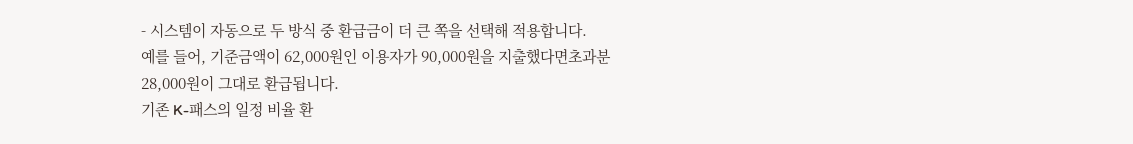- 시스템이 자동으로 두 방식 중 환급금이 더 큰 쪽을 선택해 적용합니다.
예를 들어, 기준금액이 62,000원인 이용자가 90,000원을 지출했다면초과분 28,000원이 그대로 환급됩니다.
기존 K-패스의 일정 비율 환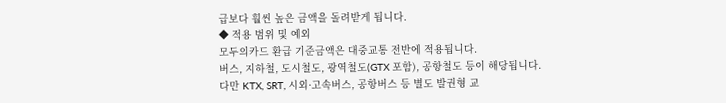급보다 훨씬 높은 금액을 돌려받게 됩니다.
◆ 적용 범위 및 예외
모두의카드 환급 기준금액은 대중교통 전반에 적용됩니다.
버스, 지하철, 도시철도, 광역철도(GTX 포함), 공항철도 등이 해당됩니다.
다만 KTX, SRT, 시외·고속버스, 공항버스 등 별도 발권형 교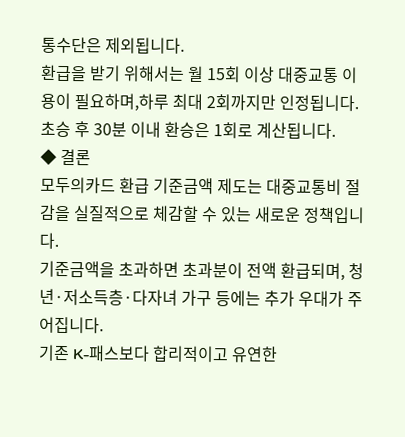통수단은 제외됩니다.
환급을 받기 위해서는 월 15회 이상 대중교통 이용이 필요하며,하루 최대 2회까지만 인정됩니다.
초승 후 30분 이내 환승은 1회로 계산됩니다.
◆ 결론
모두의카드 환급 기준금액 제도는 대중교통비 절감을 실질적으로 체감할 수 있는 새로운 정책입니다.
기준금액을 초과하면 초과분이 전액 환급되며, 청년·저소득층·다자녀 가구 등에는 추가 우대가 주어집니다.
기존 K-패스보다 합리적이고 유연한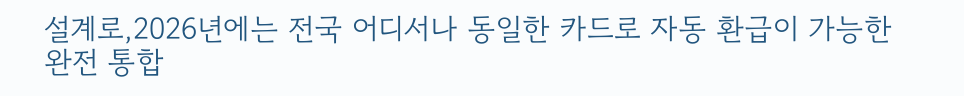설계로,2026년에는 전국 어디서나 동일한 카드로 자동 환급이 가능한 완전 통합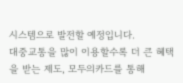시스템으로 발전할 예정입니다.
대중교통을 많이 이용할수록 더 큰 혜택을 받는 제도, 모두의카드를 통해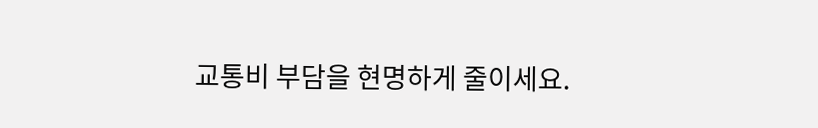교통비 부담을 현명하게 줄이세요.